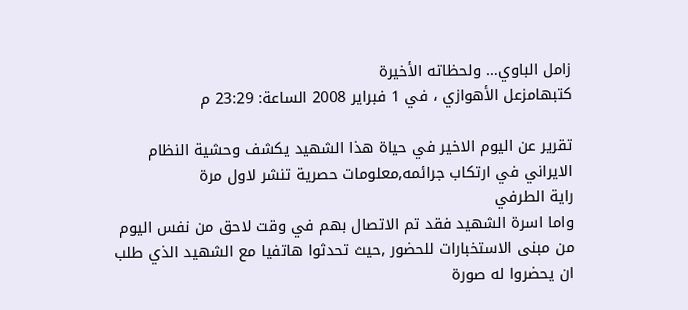زامل الباوي… ولحظاته الأخيرة
كتبهامزعل الأهوازي ، في 1 فبراير 2008 الساعة: 23:29 م

تقرير عن اليوم الاخير في حياة هذا الشهيد يكشف وحشية النظام الايراني في ارتكاب جرائمه,معلومات حصرية تنشر لاول مرة
راية الطرفي
واما اسرة الشهيد فقد تم الاتصال بهم في وقت لاحق من نفس اليوم من مبنى الاستخبارات للحضور ,حيث تحدثوا هاتفيا مع الشهيد الذي طلب ان يحضروا له صورة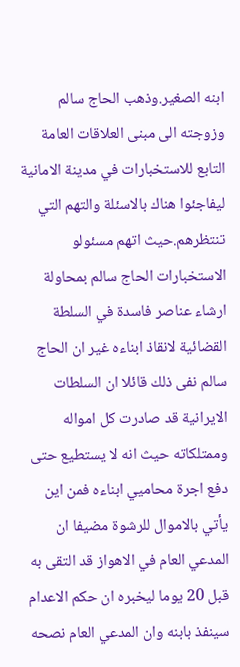ابنه الصغير.وذهب الحاج سالم وزوجته الى مبنى العلاقات العامة التابع للاستخبارات في مدينة الامانية ليفاجئوا هناك بالاسئلة والتهم التي تنتظرهم.حيث اتهم مسئولو الاستخبارات الحاج سالم بمحاولة ارشاء عناصر فاسدة في السلطة القضائية لانقاذ ابناءه غير ان الحاج سالم نفى ذلك قائلا ان السلطات الايرانية قد صادرت كل امواله وممتلكاته حيث انه لا يستطيع حتى دفع اجرة محاميي ابناءه فمن اين يأتي بالاموال للرشوة مضيفا ان المدعي العام في الاهواز قد التقى به قبل 20 يوما ليخبره ان حكم الاعدام سينفذ بابنه وان المدعي العام نصحه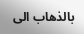بالذهاب الى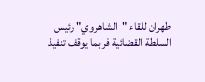طهران للقاء "الشاهروي" رئيس السلطة القضائية فربما يوقف تنفيذ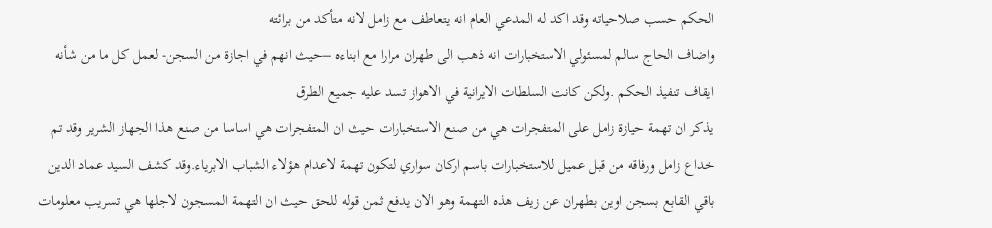الحكم حسب صلاحياته وقد اكد له المدعي العام انه يتعاطف مع زامل لانه متأكد من برائته
واضاف الحاج سالم لمسئولي الاستخبارات انه ذهب الى طهران مرارا مع ابناءه –حيث انهم في اجازة من السجن- لعمل كل ما من شأنه ايقاف تنفيذ الحكم .ولكن كانت السلطات الايرانية في الاهواز تسد عليه جميع الطرق
يذكر ان تهمة حيازة زامل على المتفجرات هي من صنع الاستخبارات حيث ان المتفجرات هي اساسا من صنع هذا الجهاز الشرير وقد تم خداع زامل ورفاقه من قبل عميل للاستخبارات باسم اركان سواري لتكون تهمة لاعدام هؤلاء الشباب الابرياء.وقد كشف السيد عماد الدين باقي القابع بسجن اوين بطهران عن زيف هذه التهمة وهو الان يدفع ثمن قوله للحق حيث ان التهمة المسجون لاجلها هي تسريب معلومات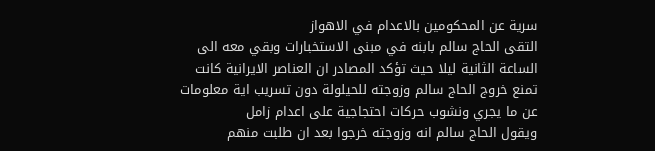سرية عن المحكومين بالاعدام في الاهواز
التقى الحاج سالم بابنه في مبنى الاستخبارات وبقي معه الى الساعة الثانية ليلا حيث تؤكد المصادر ان العناصر الايرانية كانت تمنع خروج الحاج سالم وزوجته للحيلولة دون تسريب اية معلومات عن ما يجري ونشوب حركات احتجاجية على اعدام زامل
ويقول الحاج سالم انه وزوجته خرجوا بعد ان طلبت منهم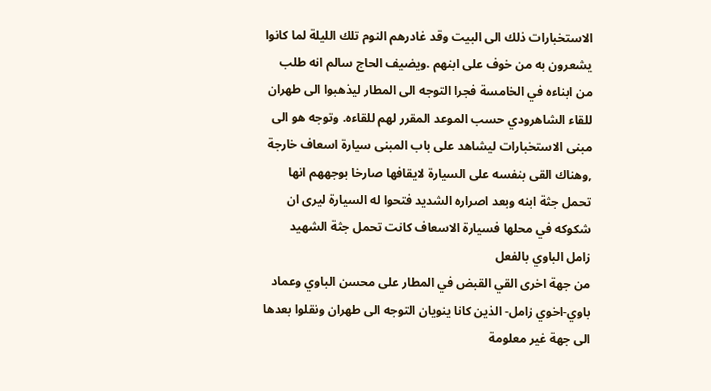الاستخبارات ذلك الى البيت وقد غادرهم النوم تلك الليلة لما كانوا يشعرون به من خوف على ابنهم .ويضيف الحاج سالم انه طلب من ابناءه في الخامسة فجرا التوجه الى المطار ليذهبوا الى طهران للقاء الشاهرودي حسب الموعد المقرر لهم للقاءه. وتوجه هو الى مبنى الاستخبارات ليشاهد على باب المبنى سيارة اسعاف خارجة ,وهناك القى بنفسه على السيارة لايقافها صارخا بوجههم انها تحمل جثة ابنه وبعد اصراره الشديد فتحوا له السيارة ليرى ان شكوكه في محلها فسيارة الاسعاف كانت تحمل جثة الشهيد زامل الباوي بالفعل
من جهة اخرى القي القبض في المطار على محسن الباوي وعماد باوي-اخوي زامل- الذين كانا ينويان التوجه الى طهران ونقلوا بعدها الى جهة غير معلومة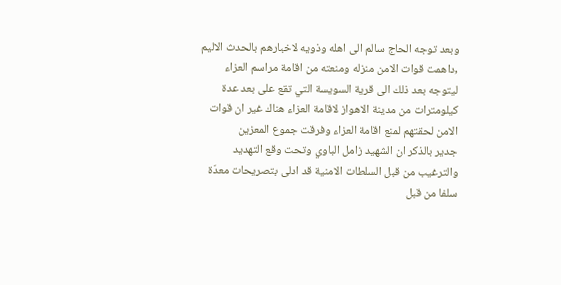وبعد توجه الحاج سالم الى اهله وذويه لاخبارهم بالحدث الاليم ,داهمت قوات الامن منزله ومنعته من اقامة مراسم العزاء ليتوجه بعد ذلك الى قرية السويسة التي تقع على بعد عدة كيلومترات من مدينة الاهواز لاقامة العزاء هناك غير ان قوات الامن لحقتهم لمنع اقامة العزاء وفرقت جموع المعزين
جدير بالذكر ان الشهيد زامل الباوي وتحت وقع التهديد والترغيب من قبل السلطات الامنية قد ادلى بتصريحات معدّة سلفا من قبل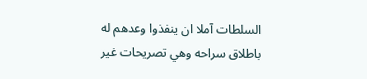السلطات آملا ان ينفذوا وعدهم له باطلاق سراحه وهي تصريحات غير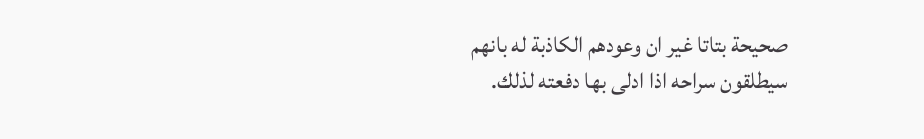صحيحة بتاتا غير ان وعودهم الكاذبة له بانهم سيطلقون سراحه اذا ادلى بها دفعته لذلك.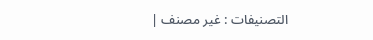التصنيفات : غير مصنف |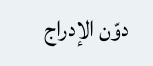دوّن الإدراج